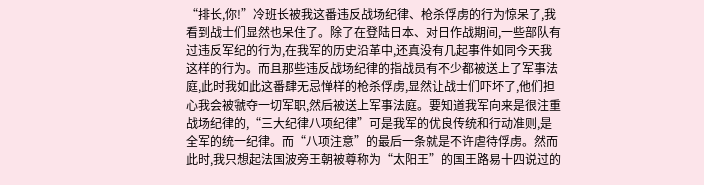“排长,你!”冷班长被我这番违反战场纪律、枪杀俘虏的行为惊呆了,我看到战士们显然也呆住了。除了在登陆日本、对日作战期间,一些部队有过违反军纪的行为,在我军的历史沿革中,还真没有几起事件如同今天我这样的行为。而且那些违反战场纪律的指战员有不少都被送上了军事法庭,此时我如此这番肆无忌惮样的枪杀俘虏,显然让战士们吓坏了,他们担心我会被虢夺一切军职,然后被送上军事法庭。要知道我军向来是很注重战场纪律的,“三大纪律八项纪律”可是我军的优良传统和行动准则,是全军的统一纪律。而“八项注意”的最后一条就是不许虐待俘虏。然而此时,我只想起法国波旁王朝被尊称为“太阳王”的国王路易十四说过的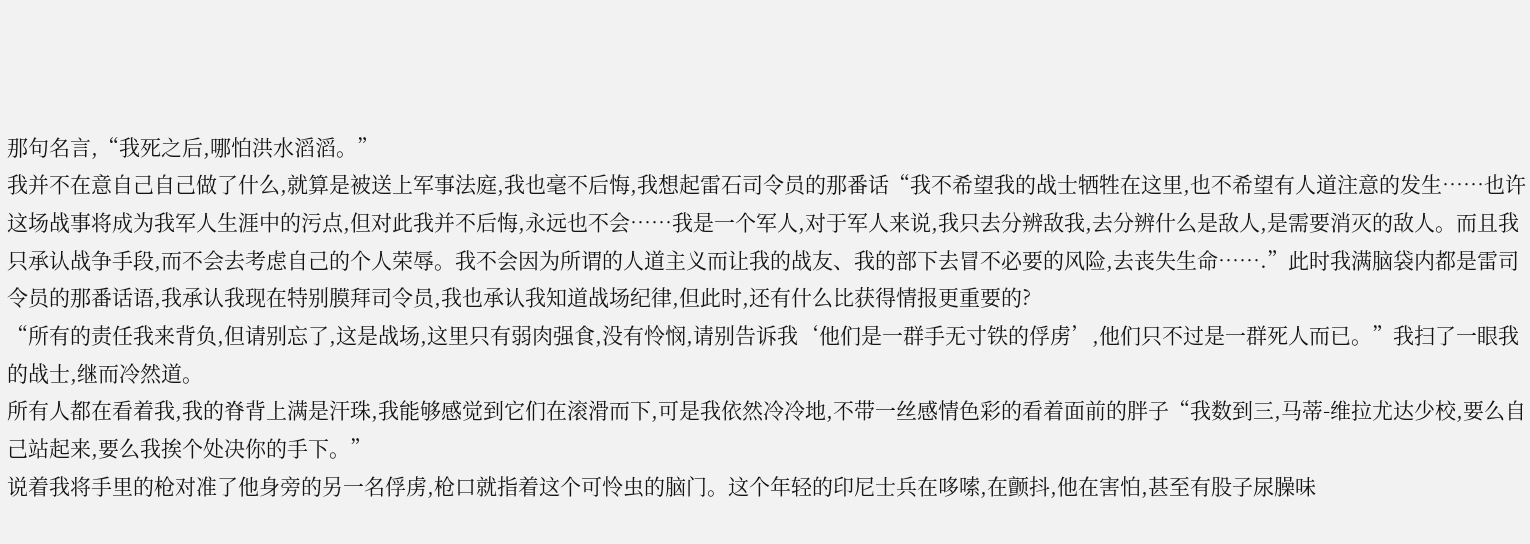那句名言,“我死之后,哪怕洪水滔滔。”
我并不在意自己自己做了什么,就算是被送上军事法庭,我也毫不后悔,我想起雷石司令员的那番话“我不希望我的战士牺牲在这里,也不希望有人道注意的发生……也许这场战事将成为我军人生涯中的污点,但对此我并不后悔,永远也不会……我是一个军人,对于军人来说,我只去分辨敌我,去分辨什么是敌人,是需要消灭的敌人。而且我只承认战争手段,而不会去考虑自己的个人荣辱。我不会因为所谓的人道主义而让我的战友、我的部下去冒不必要的风险,去丧失生命…….”此时我满脑袋内都是雷司令员的那番话语,我承认我现在特别膜拜司令员,我也承认我知道战场纪律,但此时,还有什么比获得情报更重要的?
“所有的责任我来背负,但请别忘了,这是战场,这里只有弱肉强食,没有怜悯,请别告诉我‘他们是一群手无寸铁的俘虏’,他们只不过是一群死人而已。”我扫了一眼我的战士,继而冷然道。
所有人都在看着我,我的脊背上满是汗珠,我能够感觉到它们在滚滑而下,可是我依然冷冷地,不带一丝感情色彩的看着面前的胖子“我数到三,马蒂-维拉尤达少校,要么自己站起来,要么我挨个处决你的手下。”
说着我将手里的枪对准了他身旁的另一名俘虏,枪口就指着这个可怜虫的脑门。这个年轻的印尼士兵在哆嗦,在颤抖,他在害怕,甚至有股子尿臊味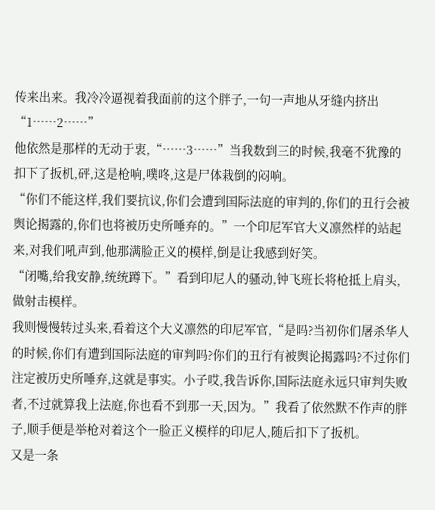传来出来。我冷冷逼视着我面前的这个胖子,一句一声地从牙缝内挤出“1……2……”
他依然是那样的无动于衷,“……3……”当我数到三的时候,我毫不犹豫的扣下了扳机,砰,这是枪响,噗咚,这是尸体栽倒的闷响。
“你们不能这样,我们要抗议,你们会遭到国际法庭的审判的,你们的丑行会被舆论揭露的,你们也将被历史所唾弃的。”一个印尼军官大义凛然样的站起来,对我们吼声到,他那满脸正义的模样,倒是让我感到好笑。
“闭嘴,给我安静,统统蹲下。”看到印尼人的骚动,钟飞班长将枪抵上肩头,做射击模样。
我则慢慢转过头来,看着这个大义凛然的印尼军官,“是吗?当初你们屠杀华人的时候,你们有遭到国际法庭的审判吗?你们的丑行有被舆论揭露吗?不过你们注定被历史所唾弃,这就是事实。小子哎,我告诉你,国际法庭永远只审判失败者,不过就算我上法庭,你也看不到那一天,因为。”我看了依然默不作声的胖子,顺手便是举枪对着这个一脸正义模样的印尼人,随后扣下了扳机。
又是一条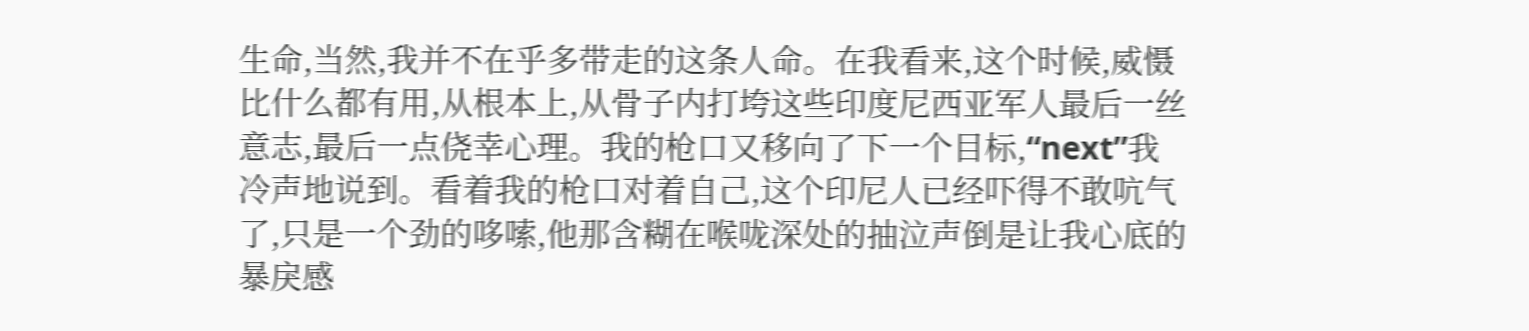生命,当然,我并不在乎多带走的这条人命。在我看来,这个时候,威慑比什么都有用,从根本上,从骨子内打垮这些印度尼西亚军人最后一丝意志,最后一点侥幸心理。我的枪口又移向了下一个目标,“next”我冷声地说到。看着我的枪口对着自己,这个印尼人已经吓得不敢吭气了,只是一个劲的哆嗦,他那含糊在喉咙深处的抽泣声倒是让我心底的暴戾感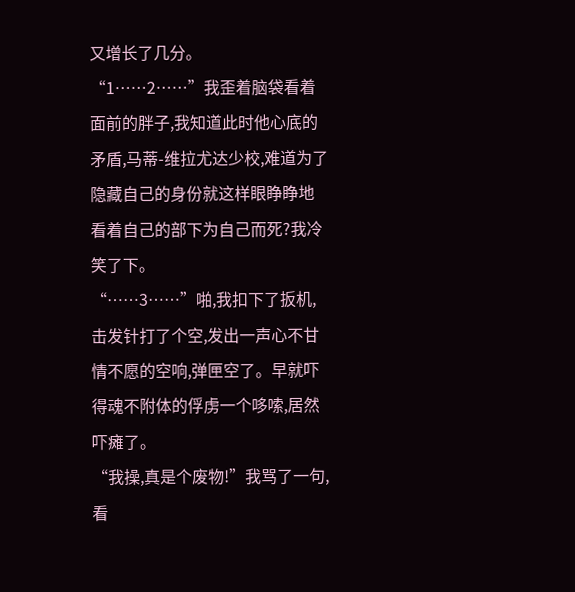又增长了几分。
“1……2……”我歪着脑袋看着面前的胖子,我知道此时他心底的矛盾,马蒂-维拉尤达少校,难道为了隐藏自己的身份就这样眼睁睁地看着自己的部下为自己而死?我冷笑了下。
“……3……”啪,我扣下了扳机,击发针打了个空,发出一声心不甘情不愿的空响,弹匣空了。早就吓得魂不附体的俘虏一个哆嗦,居然吓瘫了。
“我操,真是个废物!”我骂了一句,看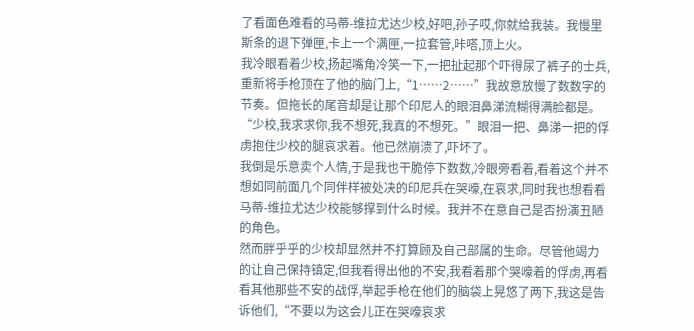了看面色难看的马蒂-维拉尤达少校,好吧,孙子哎,你就给我装。我慢里斯条的退下弹匣,卡上一个满匣,一拉套管,咔嗒,顶上火。
我冷眼看着少校,扬起嘴角冷笑一下,一把扯起那个吓得尿了裤子的士兵,重新将手枪顶在了他的脑门上,“1……2……”我故意放慢了数数字的节奏。但拖长的尾音却是让那个印尼人的眼泪鼻涕流糊得满脸都是。
“少校,我求求你,我不想死,我真的不想死。”眼泪一把、鼻涕一把的俘虏抱住少校的腿哀求着。他已然崩溃了,吓坏了。
我倒是乐意卖个人情,于是我也干脆停下数数,冷眼旁看着,看着这个并不想如同前面几个同伴样被处决的印尼兵在哭嚎,在哀求,同时我也想看看马蒂-维拉尤达少校能够撑到什么时候。我并不在意自己是否扮演丑陋的角色。
然而胖乎乎的少校却显然并不打算顾及自己部属的生命。尽管他竭力的让自己保持镇定,但我看得出他的不安,我看着那个哭嚎着的俘虏,再看看其他那些不安的战俘,举起手枪在他们的脑袋上晃悠了两下,我这是告诉他们,“不要以为这会儿正在哭嚎哀求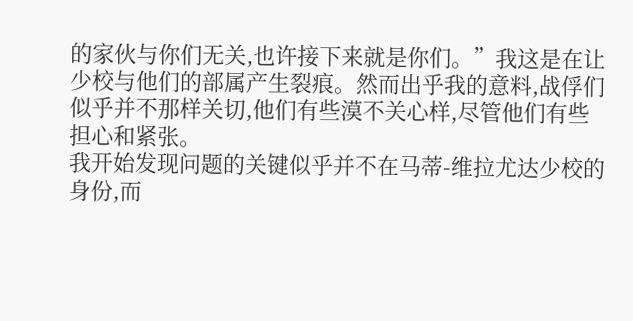的家伙与你们无关,也许接下来就是你们。”我这是在让少校与他们的部属产生裂痕。然而出乎我的意料,战俘们似乎并不那样关切,他们有些漠不关心样,尽管他们有些担心和紧张。
我开始发现问题的关键似乎并不在马蒂-维拉尤达少校的身份,而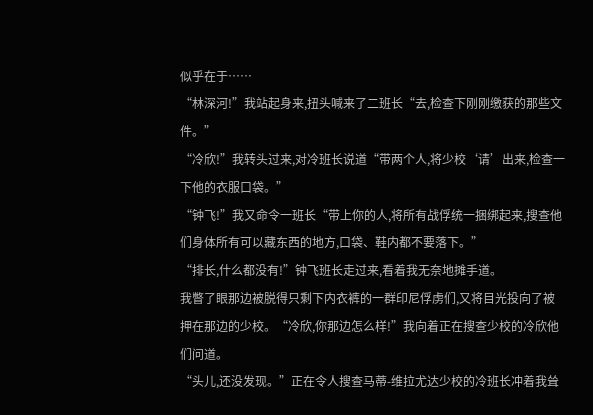似乎在于……
“林深河!”我站起身来,扭头喊来了二班长“去,检查下刚刚缴获的那些文件。”
“冷欣!”我转头过来,对冷班长说道“带两个人,将少校‘请’出来,检查一下他的衣服口袋。”
“钟飞!”我又命令一班长“带上你的人,将所有战俘统一捆绑起来,搜查他们身体所有可以藏东西的地方,口袋、鞋内都不要落下。”
“排长,什么都没有!”钟飞班长走过来,看着我无奈地摊手道。
我瞥了眼那边被脱得只剩下内衣裤的一群印尼俘虏们,又将目光投向了被押在那边的少校。“冷欣,你那边怎么样!”我向着正在搜查少校的冷欣他们问道。
“头儿,还没发现。”正在令人搜查马蒂-维拉尤达少校的冷班长冲着我耸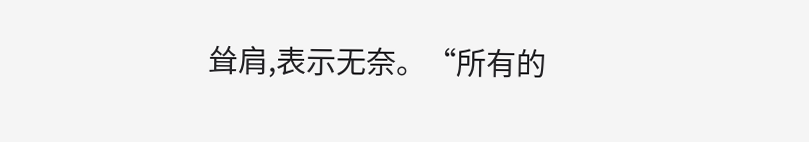耸肩,表示无奈。“所有的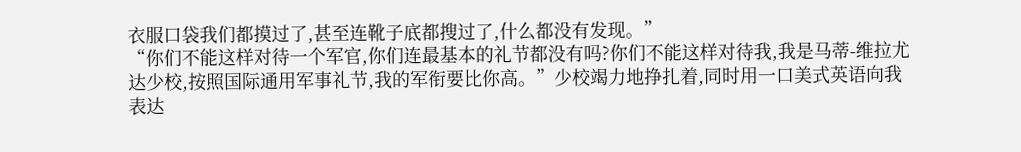衣服口袋我们都摸过了,甚至连靴子底都搜过了,什么都没有发现。”
“你们不能这样对待一个军官,你们连最基本的礼节都没有吗?你们不能这样对待我,我是马蒂-维拉尤达少校,按照国际通用军事礼节,我的军衔要比你高。”少校竭力地挣扎着,同时用一口美式英语向我表达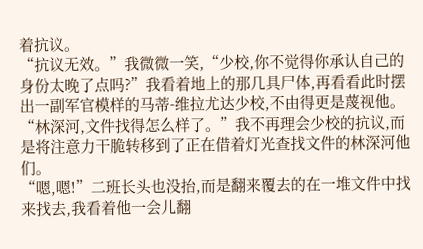着抗议。
“抗议无效。”我微微一笑,“少校,你不觉得你承认自己的身份太晚了点吗?”我看着地上的那几具尸体,再看看此时摆出一副军官模样的马蒂-维拉尤达少校,不由得更是蔑视他。
“林深河,文件找得怎么样了。”我不再理会少校的抗议,而是将注意力干脆转移到了正在借着灯光查找文件的林深河他们。
“嗯,嗯!”二班长头也没抬,而是翻来覆去的在一堆文件中找来找去,我看着他一会儿翻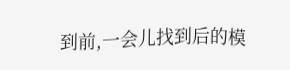到前,一会儿找到后的模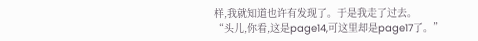样,我就知道也许有发现了。于是我走了过去。
“头儿,你看,这是page14,可这里却是page17了。”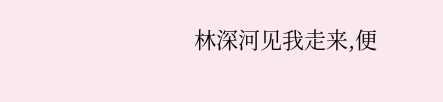林深河见我走来,便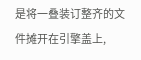是将一叠装订整齐的文件摊开在引擎盖上,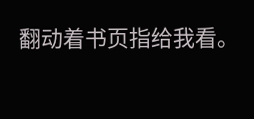翻动着书页指给我看。